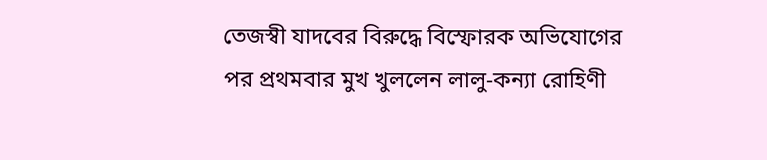তেজস্বী যাদবের বিরুদ্ধে বিস্ফোরক অভিযোগের পর প্রথমবার মুখ খুললেন লালু-কন্যা রোহিণী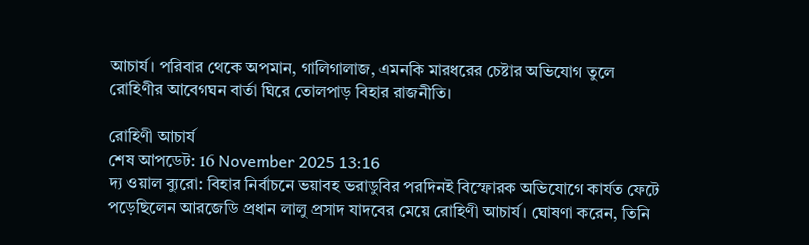আচার্য। পরিবার থেকে অপমান, গালিগালাজ, এমনকি মারধরের চেষ্টার অভিযোগ তুলে রোহিণীর আবেগঘন বার্তা ঘিরে তোলপাড় বিহার রাজনীতি।

রোহিণী আচার্য
শেষ আপডেট: 16 November 2025 13:16
দ্য ওয়াল ব্যুরো: বিহার নির্বাচনে ভয়াবহ ভরাডুবির পরদিনই বিস্ফোরক অভিযোগে কার্যত ফেটে পড়েছিলেন আরজেডি প্রধান লালু প্রসাদ যাদবের মেয়ে রোহিণী আচার্য। ঘোষণা করেন, তিনি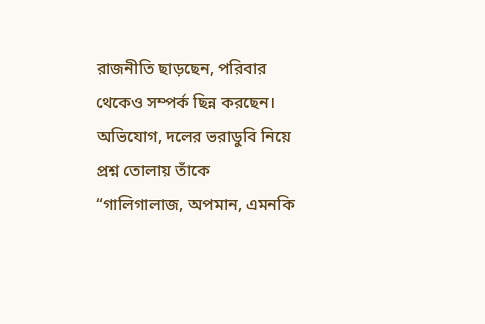রাজনীতি ছাড়ছেন, পরিবার থেকেও সম্পর্ক ছিন্ন করছেন। অভিযোগ, দলের ভরাডুবি নিয়ে প্রশ্ন তোলায় তাঁকে “গালিগালাজ, অপমান, এমনকি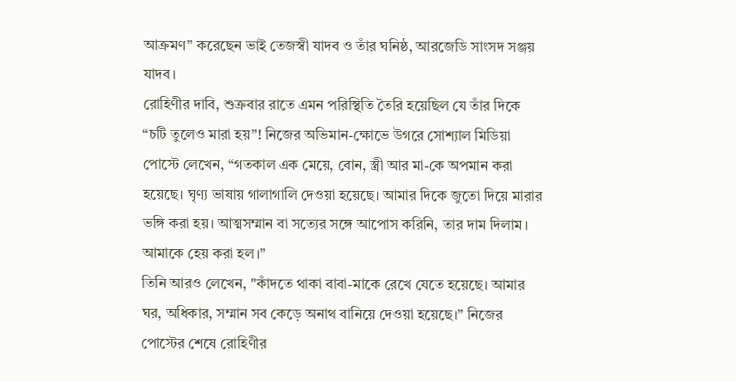আক্রমণ” করেছেন ভাই তেজস্বী যাদব ও তাঁর ঘনিষ্ঠ, আরজেডি সাংসদ সঞ্জয় যাদব।
রোহিণীর দাবি, শুক্রবার রাতে এমন পরিস্থিতি তৈরি হয়েছিল যে তাঁর দিকে “চটি তুলেও মারা হয়”! নিজের অভিমান-ক্ষোভে উগরে সোশ্যাল মিডিয়া পোস্টে লেখেন, “গতকাল এক মেয়ে, বোন, স্ত্রী আর মা-কে অপমান করা হয়েছে। ঘৃণ্য ভাষায় গালাগালি দেওয়া হয়েছে। আমার দিকে জুতো দিয়ে মারার ভঙ্গি করা হয়। আত্মসম্মান বা সত্যের সঙ্গে আপোস করিনি, তার দাম দিলাম। আমাকে হেয় করা হল।”
তিনি আরও লেখেন, "কাঁদতে থাকা বাবা-মাকে রেখে যেতে হয়েছে। আমার ঘর, অধিকার, সম্মান সব কেড়ে অনাথ বানিয়ে দেওয়া হয়েছে।” নিজের পোস্টের শেষে রোহিণীর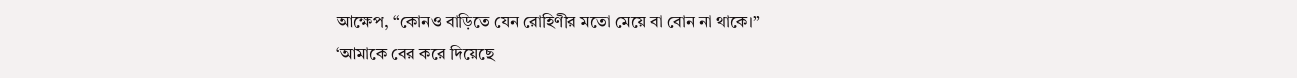আক্ষেপ, “কোনও বাড়িতে যেন রোহিণীর মতো মেয়ে বা বোন না থাকে।”
‘আমাকে বের করে দিয়েছে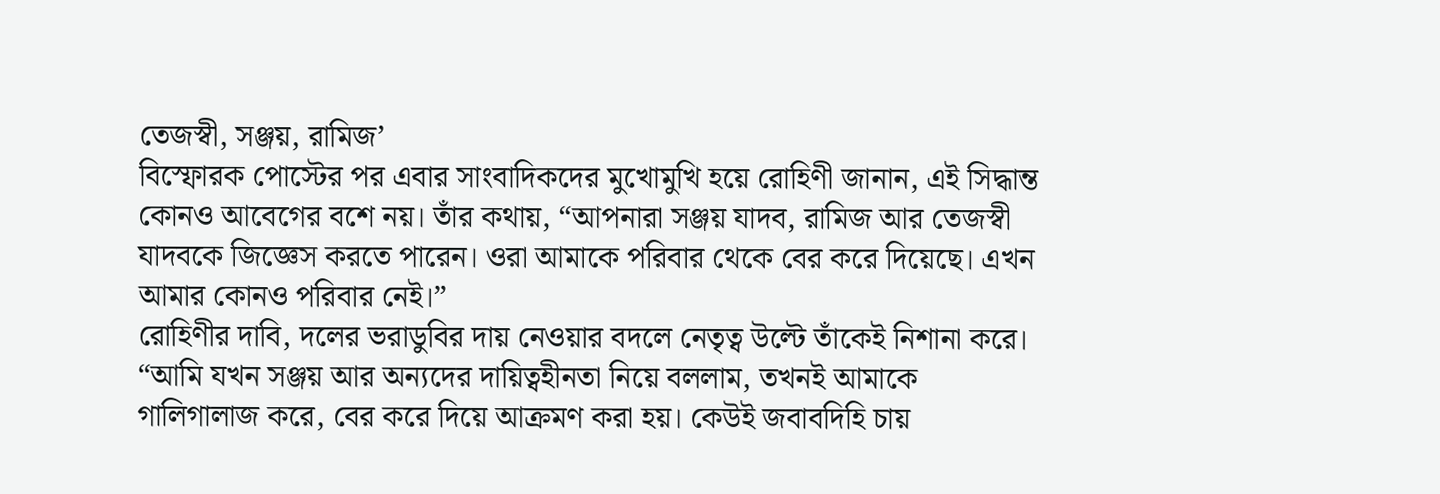তেজস্বী, সঞ্জয়, রামিজ’
বিস্ফোরক পোস্টের পর এবার সাংবাদিকদের মুখোমুখি হয়ে রোহিণী জানান, এই সিদ্ধান্ত কোনও আবেগের বশে নয়। তাঁর কথায়, “আপনারা সঞ্জয় যাদব, রামিজ আর তেজস্বী যাদবকে জিজ্ঞেস করতে পারেন। ওরা আমাকে পরিবার থেকে বের করে দিয়েছে। এখন আমার কোনও পরিবার নেই।”
রোহিণীর দাবি, দলের ভরাডুবির দায় নেওয়ার বদলে নেতৃত্ব উল্টে তাঁকেই নিশানা করে। “আমি যখন সঞ্জয় আর অন্যদের দায়িত্বহীনতা নিয়ে বললাম, তখনই আমাকে গালিগালাজ করে, বের করে দিয়ে আক্রমণ করা হয়। কেউই জবাবদিহি চায়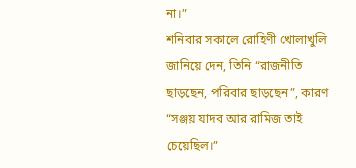না।”
শনিবার সকালে রোহিণী খোলাখুলি জানিয়ে দেন, তিনি “রাজনীতি ছাড়ছেন, পরিবার ছাড়ছেন”, কারণ “সঞ্জয় যাদব আর রামিজ তাই চেয়েছিল।”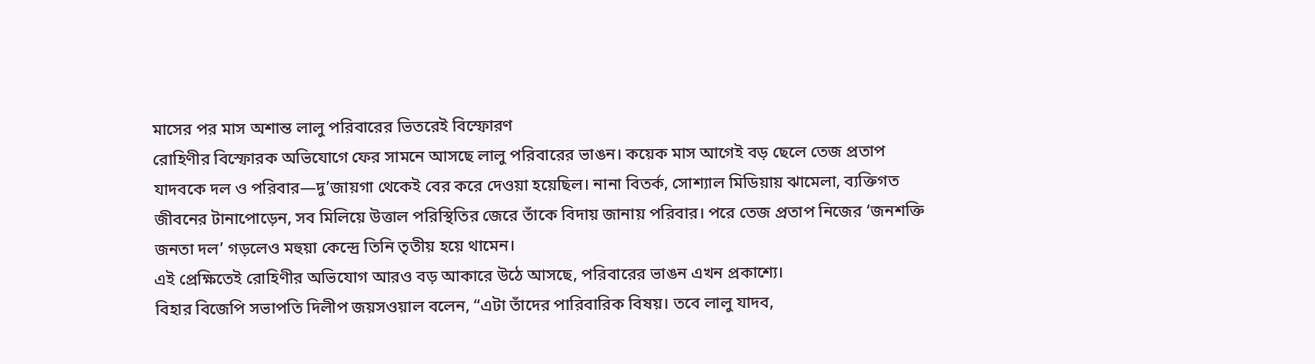মাসের পর মাস অশান্ত লালু পরিবারের ভিতরেই বিস্ফোরণ
রোহিণীর বিস্ফোরক অভিযোগে ফের সামনে আসছে লালু পরিবারের ভাঙন। কয়েক মাস আগেই বড় ছেলে তেজ প্রতাপ যাদবকে দল ও পরিবার—দু’জায়গা থেকেই বের করে দেওয়া হয়েছিল। নানা বিতর্ক, সোশ্যাল মিডিয়ায় ঝামেলা, ব্যক্তিগত জীবনের টানাপোড়েন, সব মিলিয়ে উত্তাল পরিস্থিতির জেরে তাঁকে বিদায় জানায় পরিবার। পরে তেজ প্রতাপ নিজের ‘জনশক্তি জনতা দল’ গড়লেও মহুয়া কেন্দ্রে তিনি তৃতীয় হয়ে থামেন।
এই প্রেক্ষিতেই রোহিণীর অভিযোগ আরও বড় আকারে উঠে আসছে, পরিবারের ভাঙন এখন প্রকাশ্যে।
বিহার বিজেপি সভাপতি দিলীপ জয়সওয়াল বলেন, “এটা তাঁদের পারিবারিক বিষয়। তবে লালু যাদব,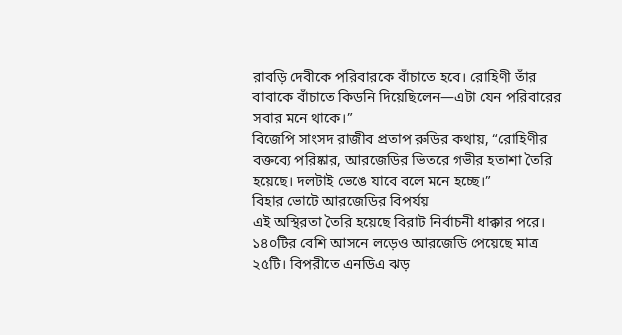রাবড়ি দেবীকে পরিবারকে বাঁচাতে হবে। রোহিণী তাঁর বাবাকে বাঁচাতে কিডনি দিয়েছিলেন—এটা যেন পরিবারের সবার মনে থাকে।”
বিজেপি সাংসদ রাজীব প্রতাপ রুডির কথায়, “রোহিণীর বক্তব্যে পরিষ্কার, আরজেডির ভিতরে গভীর হতাশা তৈরি হয়েছে। দলটাই ভেঙে যাবে বলে মনে হচ্ছে।”
বিহার ভোটে আরজেডির বিপর্যয়
এই অস্থিরতা তৈরি হয়েছে বিরাট নির্বাচনী ধাক্কার পরে। ১৪০টির বেশি আসনে লড়েও আরজেডি পেয়েছে মাত্র ২৫টি। বিপরীতে এনডিএ ঝড়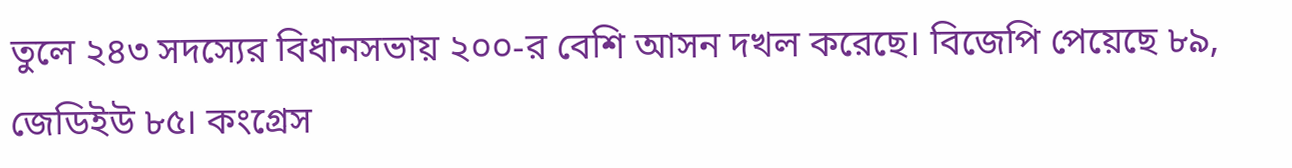তুলে ২৪৩ সদস্যের বিধানসভায় ২০০-র বেশি আসন দখল করেছে। বিজেপি পেয়েছে ৮৯, জেডিইউ ৮৫। কংগ্রেস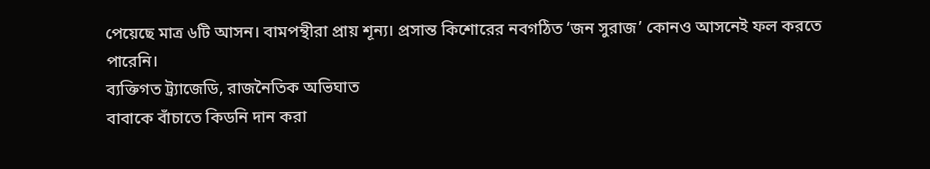পেয়েছে মাত্র ৬টি আসন। বামপন্থীরা প্রায় শূন্য। প্রসান্ত কিশোরের নবগঠিত ‘জন সুরাজ’ কোনও আসনেই ফল করতে পারেনি।
ব্যক্তিগত ট্র্যাজেডি, রাজনৈতিক অভিঘাত
বাবাকে বাঁচাতে কিডনি দান করা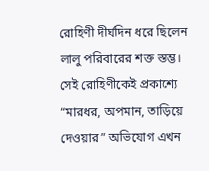রোহিণী দীর্ঘদিন ধরে ছিলেন লালু পরিবারের শক্ত স্তম্ভ। সেই রোহিণীকেই প্রকাশ্যে “মারধর, অপমান, তাড়িয়ে দেওয়ার” অভিযোগ এখন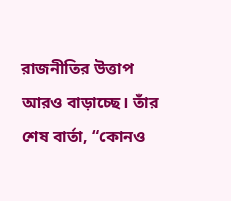রাজনীতির উত্তাপ আরও বাড়াচ্ছে। তাঁর শেষ বার্তা, “কোনও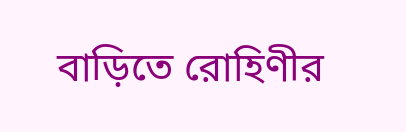বাড়িতে রোহিণীর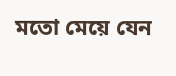মতো মেয়ে যেন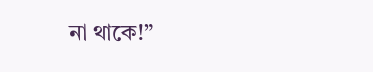না থাকে!”